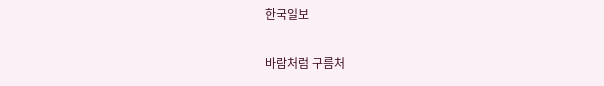한국일보

바람처럼 구름처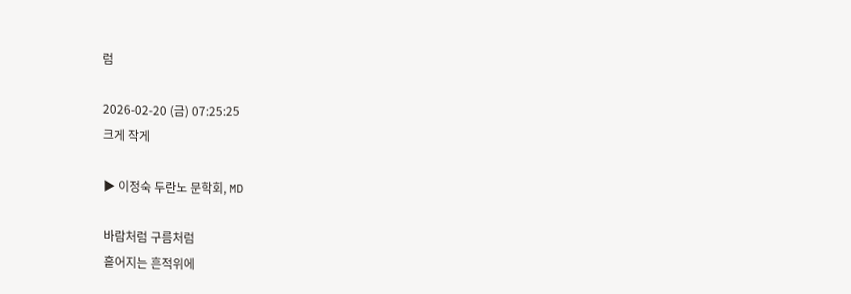럼

2026-02-20 (금) 07:25:25
크게 작게

▶ 이정숙 두란노 문학회, MD

바람처럼 구름처럼
흩어지는 흔적위에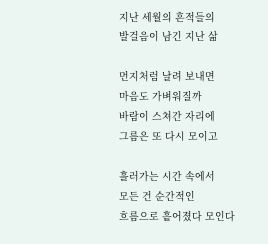지난 세월의 흔적들의
발걸음이 남긴 지난 삶

먼지처럼 날려 보내면
마음도 가벼워질까
바람이 스쳐간 자리에
그름은 또 다시 모이고

흘러가는 시간 속에서
모든 건 순간적인
흐름으로 흩어졌다 모인다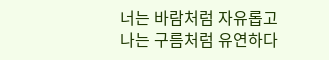너는 바람처럼 자유롭고
나는 구름처럼 유연하다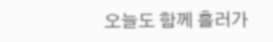오늘도 함께 흘러가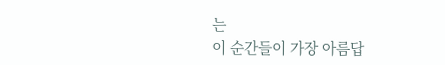는
이 순간들이 가장 아름답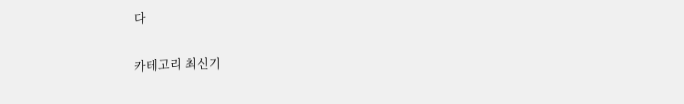다

카테고리 최신기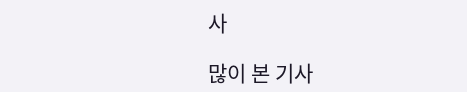사

많이 본 기사